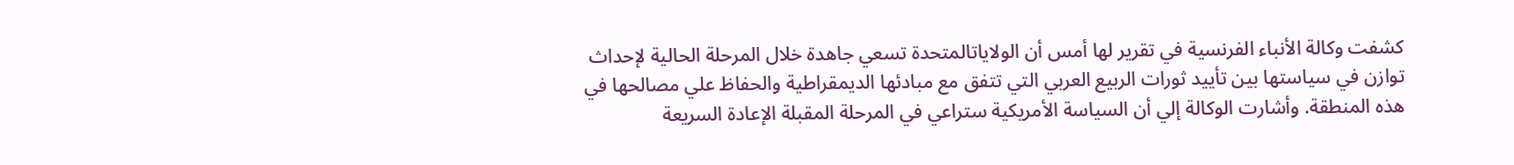كشفت وكالة الأنباء الفرنسية في تقرير لها أمس أن الولاياتالمتحدة تسعي جاهدة خلال المرحلة الحالية لإحداث توازن في سياستها بين تأييد ثورات الربيع العربي التي تتفق مع مبادئها الديمقراطية والحفاظ علي مصالحها في هذه المنطقة. وأشارت الوكالة إلي أن السياسة الأمريكية ستراعي في المرحلة المقبلة الإعادة السريعة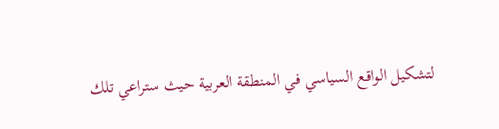لتشكيل الواقع السياسي في المنطقة العربية حيث ستراعي تلك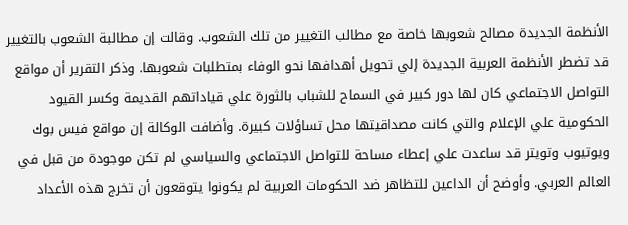الأنظمة الجديدة مصالح شعوبها خاصة مع مطالب التغيير من تلك الشعوب. وقالت إن مطالبة الشعوب بالتغيير قد تضطر الأنظمة العربية الجديدة إلي تحويل أهدافها نحو الوفاء بمتطلبات شعوبها. وذكر التقرير أن مواقع التواصل الاجتماعي كان لها دور كبير في السماح للشباب بالثورة علي قياداتهم القديمة وكسر القيود الحكومية علي الإعلام والتي كانت مصداقيتها محل تساؤلات كبيرة. وأضافت الوكالة إن مواقع فيس بوك ويوتيوب وتويتر قد ساعدت علي إعطاء مساحة للتواصل الاجتماعي والسياسي لم تكن موجودة من قبل في العالم العربي. وأوضح أن الداعين للتظاهر ضد الحكومات العربية لم يكونوا يتوقعون أن تخرج هذه الأعداد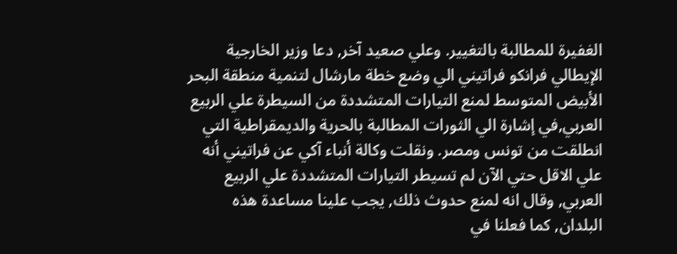الغفيرة للمطالبة بالتغيير. وعلي صعيد آخر, دعا وزير الخارجية الإيطالي فرانكو فراتيني الي وضع خطة مارشال لتنمية منطقة البحر الأبيض المتوسط لمنع التيارات المتشددة من السيطرة علي الربيع العربي,في إشارة الي الثورات المطالبة بالحرية والديمقراطية التي انطلقت من تونس ومصر. ونقلت وكالة أنباء آكي عن فراتيني أنه علي الاقل حتي الآن لم تسيطر التيارات المتشددة علي الربيع العربي, وقال انه لمنع حدوث ذلك, يجب علينا مساعدة هذه البلدان, كما فعلنا في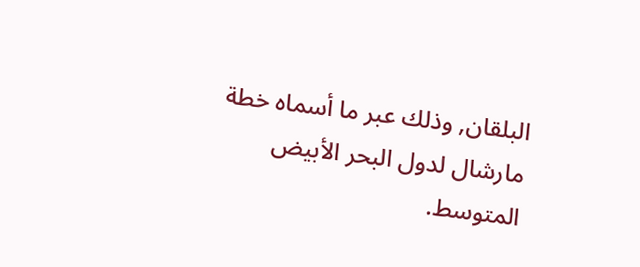البلقان, وذلك عبر ما أسماه خطة مارشال لدول البحر الأبيض المتوسط.